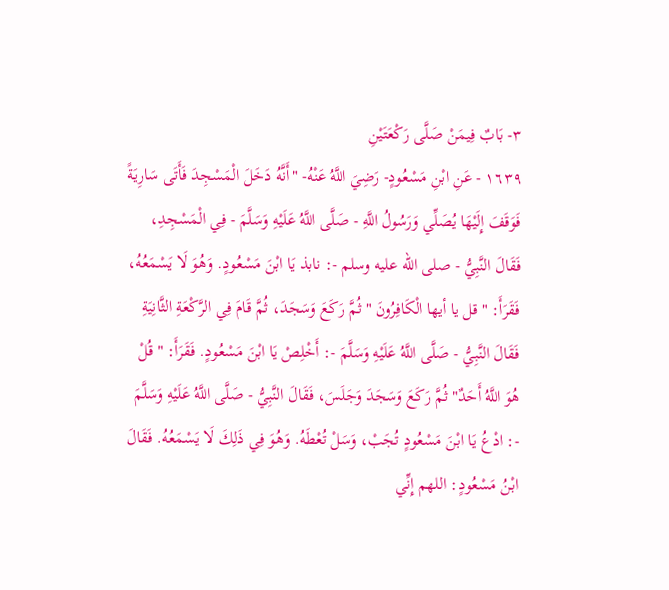٣- بَابٌ فِيمَنْ صَلَّى رَكْعَتَيْنِ
١٦٣٩ - عَنِ ابْنِ مَسْعُودٍ- رَضِيَ اللَّهُ عَنْهُ- "أَنَّهُ دَخَلَ الْمَسْجِدَ فَأَتَى سَارِيَةً فَوَقَفَ إِلَيْهَا يُصَلِّي وَرَسُولُ اللَّهِ - صَلَّى اللَّهُ عَلَيْهِ وَسَلَّمَ - فِي الْمَسْجِدِ، فَقَالَ النَّبِيُّ - صلى الله عليه وسلم -: نابذ يَا ابْنَ مَسْعُودٍ. وَهُوَ لَا يَسْمَعُهُ، فَقَرَأَ: "قل يا أيها الْكَافِرُونَ " ثُمَّ رَكَعَ وَسَجَدَ، ثُمَّ قَامَ فِي الرَّكْعَةِ الثَّانِيَةِ فَقَالَ النَّبِيُّ - صَلَّى اللَّهُ عَلَيْهِ وَسَلَّمَ -: أَخْلِصْ يَا ابْنَ مَسْعُودٍ. فَقَرَأَ: "قُلْ هُوَ اللَّهُ أَحَدٌ" ثُمَّ رَكَعَ وَسَجَدَ وَجَلَسَ، فَقَالَ النَّبِيُّ - صَلَّى اللَّهُ عَلَيْهِ وَسَلَّمَ -: ادْعُ يَا ابْنَ مَسْعُودٍ تُجَبْ، وَسَلْ تُعْطَهُ. وَهُوَ فِي ذَلِكَ لَا يَسْمَعُهُ. فَقَالَ ابْنُ مَسْعُودٍ: اللهم إِنِّي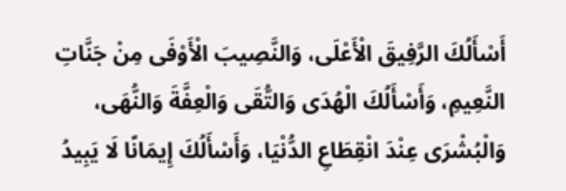أَسْأَلُكَ الرَّفِيقَ الْأَعْلَى، وَالنَّصِيبَ الْأَوْفَى مِنْ جَنَّاتِ النَّعِيمِ، وَأَسْأَلُكَ الْهُدَى وَالتُّقَى وَالْعِفَّةَ وَالنُّهَى، وَالْبُشْرَى عِنْدَ انْقِطَاعِ الدُّنْيَا، وَأَسْأَلُكَ إِيمَانًا لَا يَبِيدُ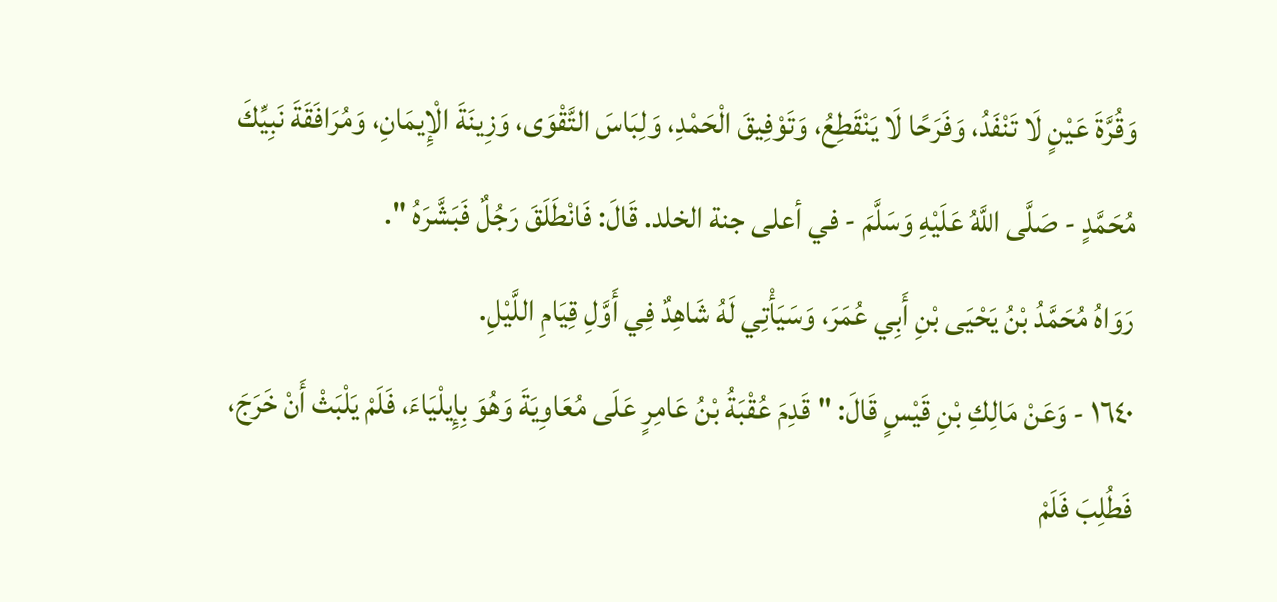وَقُرَّةَ عَيْنٍ لَا تَنْفَدُ، وَفَرَحًا لَا يَنْقَطِعُ، وَتَوْفِيقَ الْحَمْدِ، وَلِبَاسَ التَّقْوَى، وَزِينَةَ الْإِيمَانِ، وَمُرَافَقَةَ نَبِيِّكَ مُحَمَّدٍ - صَلَّى اللَّهُ عَلَيْهِ وَسَلَّمَ - في أعلى جنة الخلد. قَالَ: فَانْطَلَقَ رَجُلٌ فَبَشَّرَهُ ".
رَوَاهُ مُحَمَّدُ بْنُ يَحْيَى بْنِ أَبِي عُمَرَ، وَسَيَأْتِي لَهُ شَاهِدٌ فِي أَوَّلِ قِيَامِ اللَّيْلِ.
١٦٤٠ - وَعَنْ مَالِكِ بْنِ قَيْسٍ قَالَ: "قَدِمَ عُقْبَةُ بْنُ عَامِرٍ عَلَى مُعَاوِيَةَ وَهُوَ بِإِيلْيَاءَ، فَلَمْ يَلْبَثْ أَنْ خَرَجَ، فَطُلِبَ فَلَمْ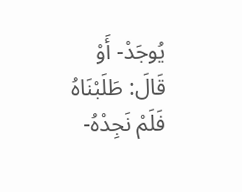يُوجَدْ- أَوْ قَالَ: طَلَبْنَاهُ فَلَمْ نَجِدْهُ-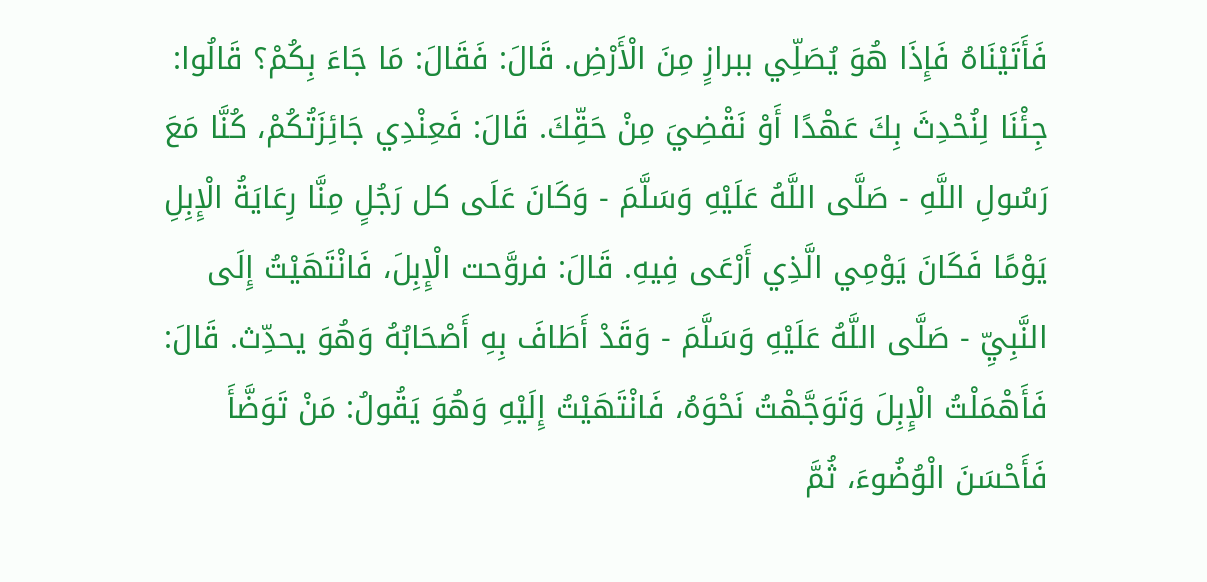فَأَتَيْنَاهُ فَإِذَا هُوَ يُصَلِّي ببرازٍ مِنَ الْأَرْضِ. قَالَ: فَقَالَ: مَا جَاءَ بِكُمْ؟ قَالُوا: جِئْنَا لِنُحْدِثَ بِكَ عَهْدًا أَوْ نَقْضِيَ مِنْ حَقِّكَ. قَالَ: فَعِنْدِي جَائِزَتُكُمْ، كُنَّا مَعَ رَسُولِ اللَّهِ - صَلَّى اللَّهُ عَلَيْهِ وَسَلَّمَ - وَكَانَ عَلَى كل رَجُلٍ مِنَّا رِعَايَةُ الْإِبِلِ يَوْمًا فَكَانَ يَوْمِي الَّذِي أَرْعَى فِيهِ. قَالَ: فروَّحت الْإِبِلَ، فَانْتَهَيْتُ إِلَى النَّبِيِّ - صَلَّى اللَّهُ عَلَيْهِ وَسَلَّمَ - وَقَدْ أَطَافَ بِهِ أَصْحَابُهُ وَهُوَ يحدِّث. قَالَ: فَأَهْمَلْتُ الْإِبِلَ وَتَوَجَّهْتُ نَحْوَهُ، فَانْتَهَيْتُ إِلَيْهِ وَهُوَ يَقُولُ: مَنْ تَوَضَّأَ فَأَحْسَنَ الْوُضُوءَ، ثُمَّ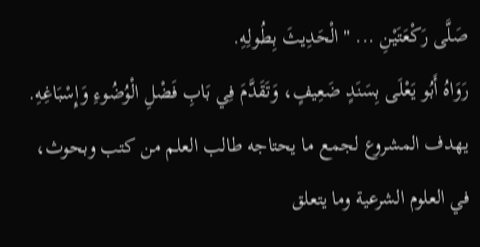صَلَّى رَكْعَتَيْنِ ... " الْحَدِيثَ بِطُولِهِ.
رَوَاهُ أَبُو يَعْلَى بِسَنَدٍ ضَعِيفٍ، وَتَقَدَّمَ فِي بَابِ فَضْلِ الْوُضُوءِ وَإِسْبَاغِهِ.
يهدف المشروع لجمع ما يحتاجه طالب العلم من كتب وبحوث، في العلوم الشرعية وما يتعلق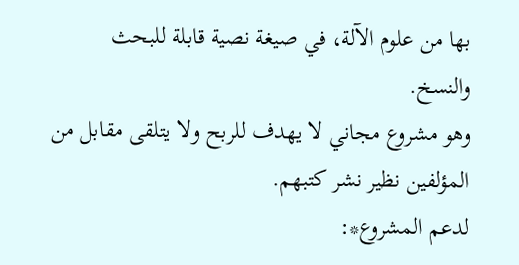بها من علوم الآلة، في صيغة نصية قابلة للبحث والنسخ.
وهو مشروع مجاني لا يهدف للربح ولا يتلقى مقابل من المؤلفين نظير نشر كتبهم.
لدعم المشروع*: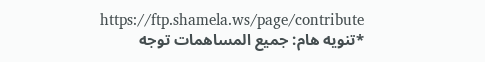https://ftp.shamela.ws/page/contribute
*تنويه هام: جميع المساهمات توجه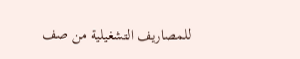للمصاريف التشغيلية من صف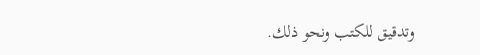وتدقيق للكتب ونحو ذلك.